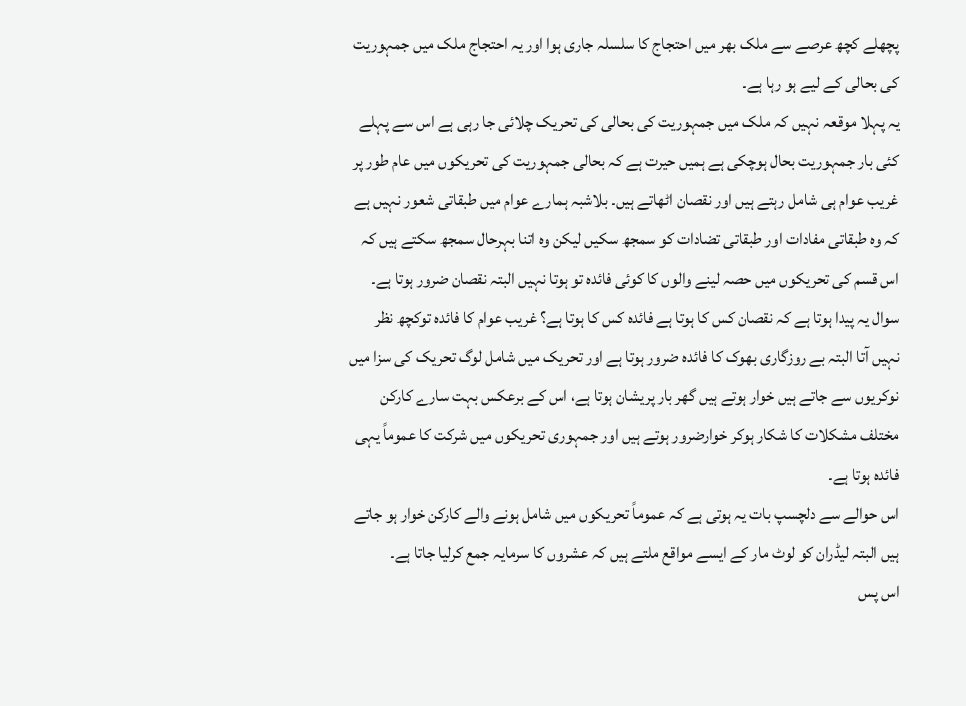پچھلے کچھ عرصے سے ملک بھر میں احتجاج کا سلسلہ جاری ہوا اور یہ احتجاج ملک میں جمہوریت کی بحالی کے لیے ہو رہا ہے۔
یہ پہلا موقعہ نہیں کہ ملک میں جمہوریت کی بحالی کی تحریک چلائی جا رہی ہے اس سے پہلے کئی بار جمہوریت بحال ہوچکی ہے ہمیں حیرت ہے کہ بحالی جمہوریت کی تحریکوں میں عام طور پر غریب عوام ہی شامل رہتے ہیں اور نقصان اٹھاتے ہیں۔ بلاشبہ ہمارے عوام میں طبقاتی شعور نہیں ہے کہ وہ طبقاتی مفادات اور طبقاتی تضادات کو سمجھ سکیں لیکن وہ اتنا بہرحال سمجھ سکتے ہیں کہ اس قسم کی تحریکوں میں حصہ لینے والوں کا کوئی فائدہ تو ہوتا نہیں البتہ نقصان ضرور ہوتا ہے۔
سوال یہ پیدا ہوتا ہے کہ نقصان کس کا ہوتا ہے فائدہ کس کا ہوتا ہے؟ غریب عوام کا فائدہ توکچھ نظر نہیں آتا البتہ بے روزگاری بھوک کا فائدہ ضرور ہوتا ہے اور تحریک میں شامل لوگ تحریک کی سزا میں نوکریوں سے جاتے ہیں خوار ہوتے ہیں گھر بار پریشان ہوتا ہے، اس کے برعکس بہت سارے کارکن مختلف مشکلات کا شکار ہوکر خوارضرور ہوتے ہیں اور جمہوری تحریکوں میں شرکت کا عموماً یہی فائدہ ہوتا ہے۔
اس حوالے سے دلچسپ بات یہ ہوتی ہے کہ عموماً تحریکوں میں شامل ہونے والے کارکن خوار ہو جاتے ہیں البتہ لیڈران کو لوٹ مار کے ایسے مواقع ملتے ہیں کہ عشروں کا سرمایہ جمع کرلیا جاتا ہے۔
اس پس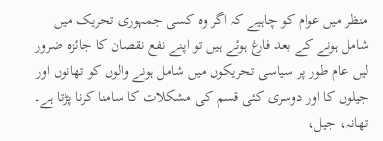منظر میں عوام کو چاہیے کہ اگر وہ کسی جمہوری تحریک میں شامل ہونے کے بعد فارغ ہوئے ہیں تو اپنے نفع نقصان کا جائزہ ضرور لیں عام طور پر سیاسی تحریکوں میں شامل ہونے والوں کو تھانوں اور جیلوں کا اور دوسری کئی قسم کی مشکلات کا سامنا کرنا پڑتا ہے۔ تھانہ، جیل،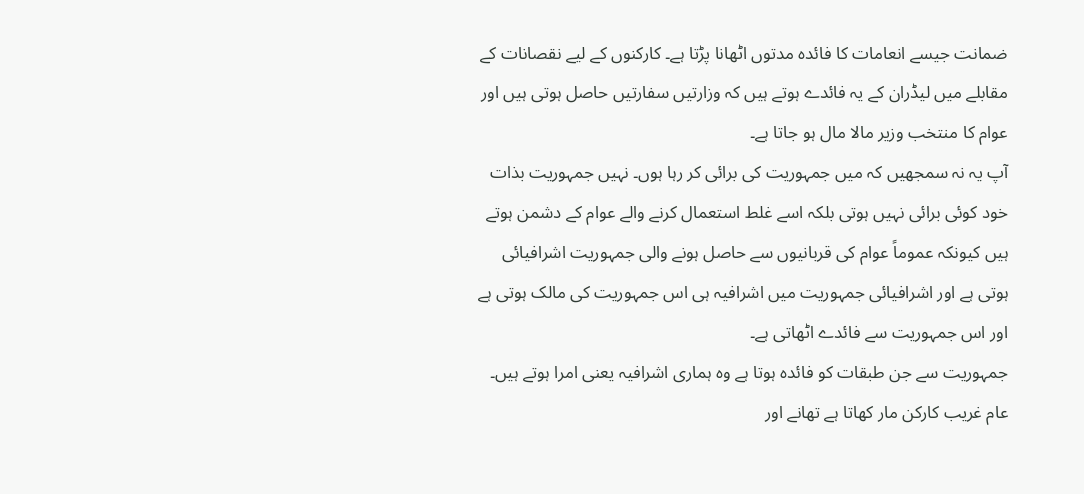ضمانت جیسے انعامات کا فائدہ مدتوں اٹھانا پڑتا ہے۔ کارکنوں کے لیے نقصانات کے مقابلے میں لیڈران کے یہ فائدے ہوتے ہیں کہ وزارتیں سفارتیں حاصل ہوتی ہیں اور عوام کا منتخب وزیر مالا مال ہو جاتا ہے۔
آپ یہ نہ سمجھیں کہ میں جمہوریت کی برائی کر رہا ہوں۔ نہیں جمہوریت بذات خود کوئی برائی نہیں ہوتی بلکہ اسے غلط استعمال کرنے والے عوام کے دشمن ہوتے ہیں کیونکہ عموماً عوام کی قربانیوں سے حاصل ہونے والی جمہوریت اشرافیائی ہوتی ہے اور اشرافیائی جمہوریت میں اشرافیہ ہی اس جمہوریت کی مالک ہوتی ہے اور اس جمہوریت سے فائدے اٹھاتی ہے۔
جمہوریت سے جن طبقات کو فائدہ ہوتا ہے وہ ہماری اشرافیہ یعنی امرا ہوتے ہیں۔ عام غریب کارکن مار کھاتا ہے تھانے اور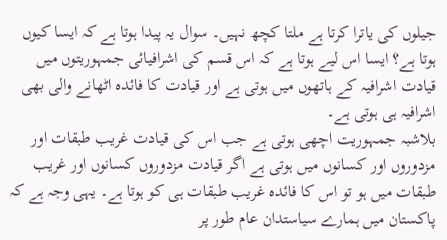جیلوں کی یاترا کرتا ہے ملتا کچھ نہیں۔ سوال یہ پیدا ہوتا ہے کہ ایسا کیوں ہوتا ہے؟ ایسا اس لیے ہوتا ہے کہ اس قسم کی اشرافیائی جمہوریتوں میں قیادت اشرافیہ کے ہاتھوں میں ہوتی ہے اور قیادت کا فائدہ اٹھانے والی بھی اشرافیہ ہی ہوتی ہے۔
بلاشبہ جمہوریت اچھی ہوتی ہے جب اس کی قیادت غریب طبقات اور مزدوروں اور کسانوں میں ہوتی ہے اگر قیادت مزدوروں کسانوں اور غریب طبقات میں ہو تو اس کا فائدہ غریب طبقات ہی کو ہوتا ہے۔ یہی وجہ ہے کہ پاکستان میں ہمارے سیاستدان عام طور پر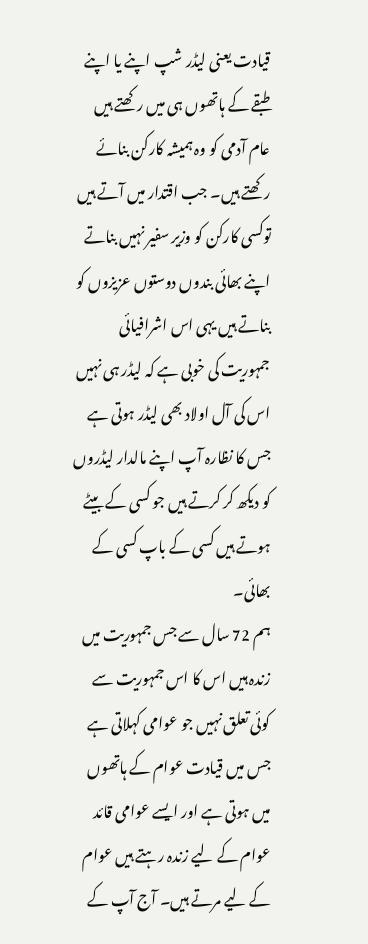قیادت یعنی لیڈر شپ اپنے یا اپنے طبقے کے ہاتھوں ہی میں رکھتے ہیں عام آدمی کو وہ ہمیشہ کارکن بنائے رکھتے ہیں۔ جب اقتدار میں آتے ہیں توکسی کارکن کو وزیر سفیر نہیں بناتے اپنے بھائی بندوں دوستوں عزیزوں کو بناتے ہیں یہی اس اشرافیائی جمہوریت کی خوبی ہے کہ لیڈر ہی نہیں اس کی آل اولاد بھی لیڈر ہوتی ہے جس کا نظارہ آپ اپنے مالدار لیڈروں کو دیکھ کر کرتے ہیں جو کسی کے بیٹے ہوتے ہیں کسی کے باپ کسی کے بھائی۔
ہم 72 سال سے جس جمہوریت میں زندہ ہیں اس کا اس جمہوریت سے کوئی تعلق نہیں جو عوامی کہلاتی ہے جس میں قیادت عوام کے ہاتھوں میں ہوتی ہے اور ایسے عوامی قائد عوام کے لیے زندہ رہتے ہیں عوام کے لیے مرتے ہیں۔ آج آپ کے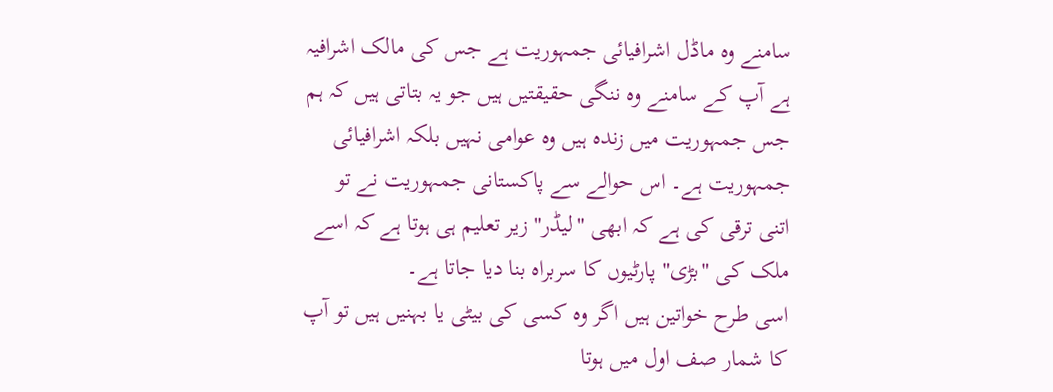سامنے وہ ماڈل اشرافیائی جمہوریت ہے جس کی مالک اشرافیہ ہے آپ کے سامنے وہ ننگی حقیقتیں ہیں جو یہ بتاتی ہیں کہ ہم جس جمہوریت میں زندہ ہیں وہ عوامی نہیں بلکہ اشرافیائی جمہوریت ہے۔ اس حوالے سے پاکستانی جمہوریت نے تو اتنی ترقی کی ہے کہ ابھی "لیڈر" زیر تعلیم ہی ہوتا ہے کہ اسے ملک کی "بڑی" پارٹیوں کا سربراہ بنا دیا جاتا ہے۔
اسی طرح خواتین ہیں اگر وہ کسی کی بیٹی یا بہنیں ہیں تو آپ کا شمار صف اول میں ہوتا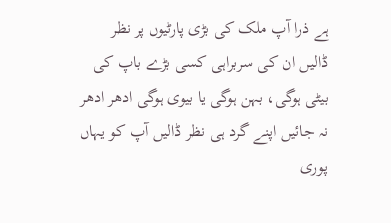ہے ذرا آپ ملک کی بڑی پارٹیوں پر نظر ڈالیں ان کی سربراہی کسی بڑے باپ کی بیٹی ہوگی، بہن ہوگی یا بیوی ہوگی ادھر ادھر نہ جائیں اپنے گرد ہی نظر ڈالیں آپ کو یہاں پوری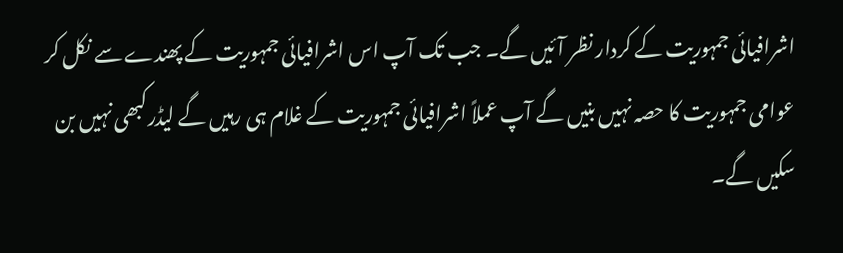اشرافیائی جمہوریت کے کردار نظر آئیں گے۔ جب تک آپ اس اشرافیائی جمہوریت کے پھندے سے نکل کر عوامی جمہوریت کا حصہ نہیں بنیں گے آپ عملاً اشرافیائی جمہوریت کے غلام ہی رہیں گے لیڈرکبھی نہیں بن سکیں گے۔